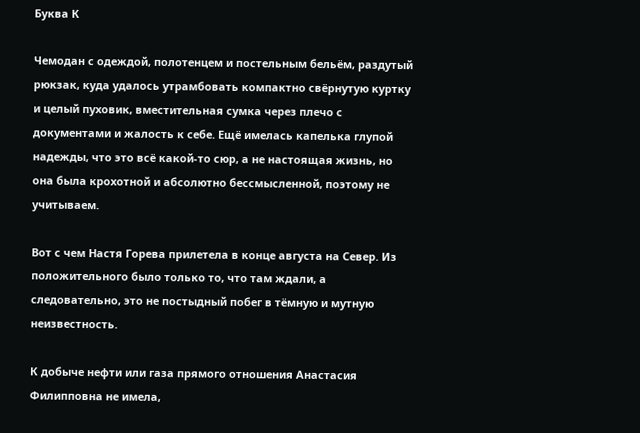Буква К

Чемодан с одеждой, полотенцем и постельным бельём, раздутый рюкзак, куда удалось утрамбовать компактно свёрнутую куртку и целый пуховик, вместительная сумка через плечо с документами и жалость к себе. Ещё имелась капелька глупой надежды, что это всё какой-то сюр, а не настоящая жизнь, но она была крохотной и абсолютно бессмысленной, поэтому не учитываем.

Вот с чем Настя Горева прилетела в конце августа на Север. Из положительного было только то, что там ждали, а следовательно, это не постыдный побег в тёмную и мутную неизвестность.

К добыче нефти или газа прямого отношения Анастасия Филипповна не имела,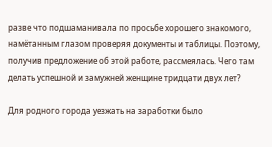разве что подшаманивала по просьбе хорошего знакомого, намётанным глазом проверяя документы и таблицы. Поэтому, получив предложение об этой работе, рассмеялась. Чего там делать успешной и замужней женщине тридцати двух лет?

Для родного города уезжать на заработки было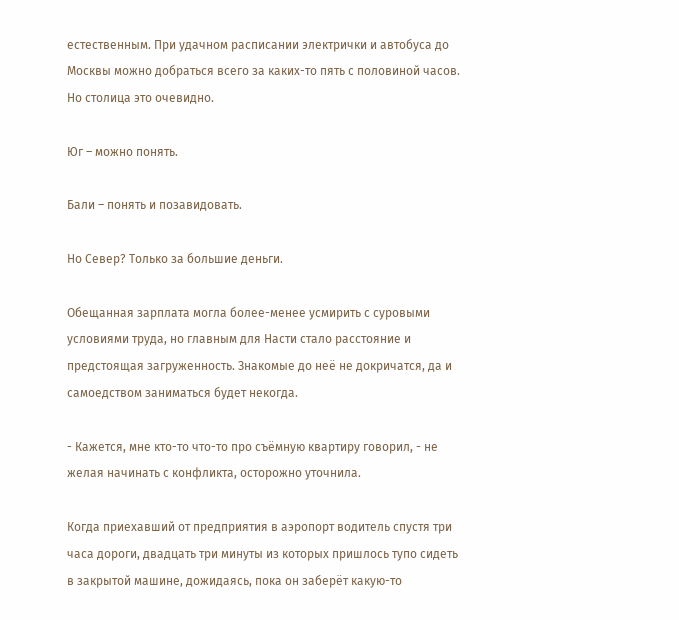естественным. При удачном расписании электрички и автобуса до Москвы можно добраться всего за каких-то пять с половиной часов. Но столица это очевидно.

Юг – можно понять.

Бали – понять и позавидовать.

Но Север? Только за большие деньги.

Обещанная зарплата могла более-менее усмирить с суровыми условиями труда, но главным для Насти стало расстояние и предстоящая загруженность. Знакомые до неё не докричатся, да и самоедством заниматься будет некогда.

- Кажется, мне кто-то что-то про съёмную квартиру говорил, - не желая начинать с конфликта, осторожно уточнила.

Когда приехавший от предприятия в аэропорт водитель спустя три часа дороги, двадцать три минуты из которых пришлось тупо сидеть в закрытой машине, дожидаясь, пока он заберёт какую-то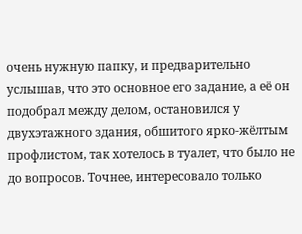очень нужную папку, и предварительно услышав, что это основное его задание, а её он подобрал между делом, остановился у двухэтажного здания, обшитого ярко-жёлтым профлистом, так хотелось в туалет, что было не до вопросов. Точнее, интересовало только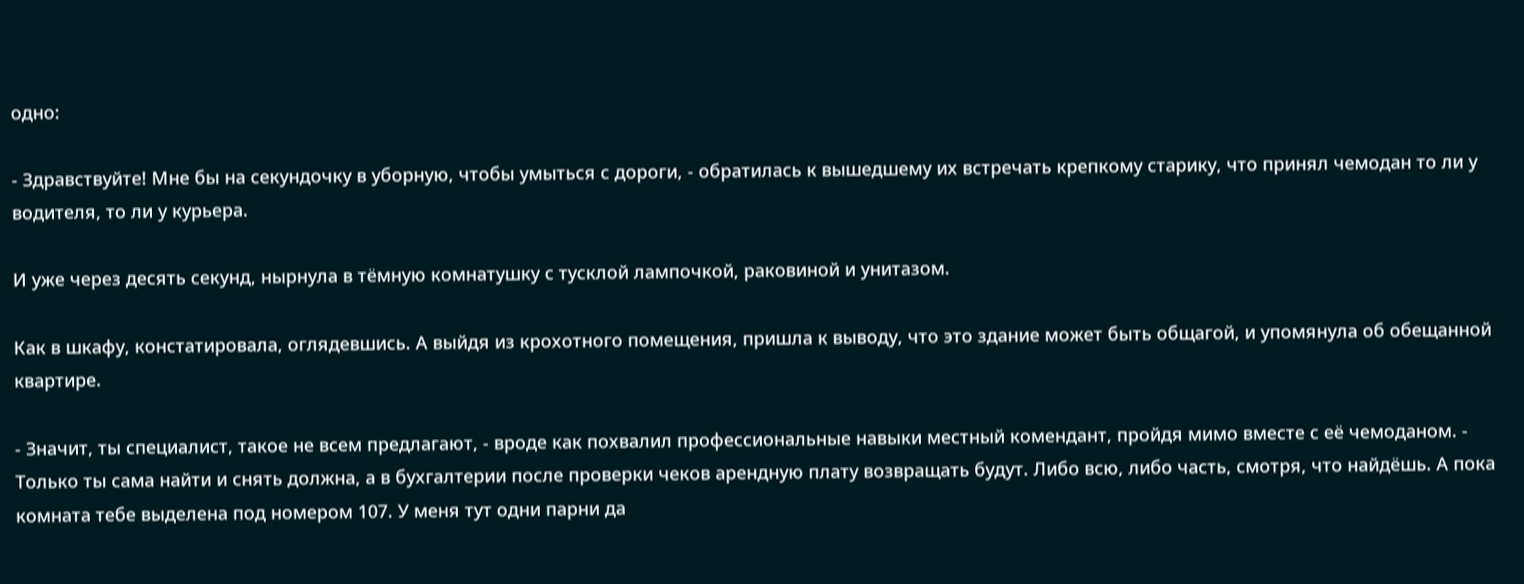одно:

- Здравствуйте! Мне бы на секундочку в уборную, чтобы умыться с дороги, - обратилась к вышедшему их встречать крепкому старику, что принял чемодан то ли у водителя, то ли у курьера.

И уже через десять секунд, нырнула в тёмную комнатушку с тусклой лампочкой, раковиной и унитазом.

Как в шкафу, констатировала, оглядевшись. А выйдя из крохотного помещения, пришла к выводу, что это здание может быть общагой, и упомянула об обещанной квартире.

- Значит, ты специалист, такое не всем предлагают, - вроде как похвалил профессиональные навыки местный комендант, пройдя мимо вместе с её чемоданом. - Только ты сама найти и снять должна, а в бухгалтерии после проверки чеков арендную плату возвращать будут. Либо всю, либо часть, смотря, что найдёшь. А пока комната тебе выделена под номером 107. У меня тут одни парни да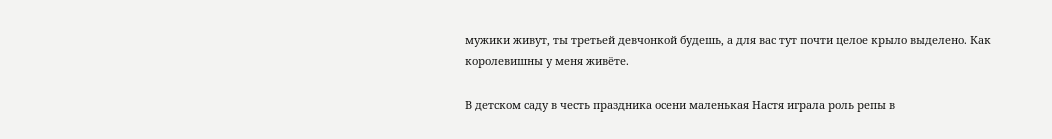мужики живут, ты третьей девчонкой будешь, а для вас тут почти целое крыло выделено. Как королевишны у меня живёте.

В детском саду в честь праздника осени маленькая Настя играла роль репы в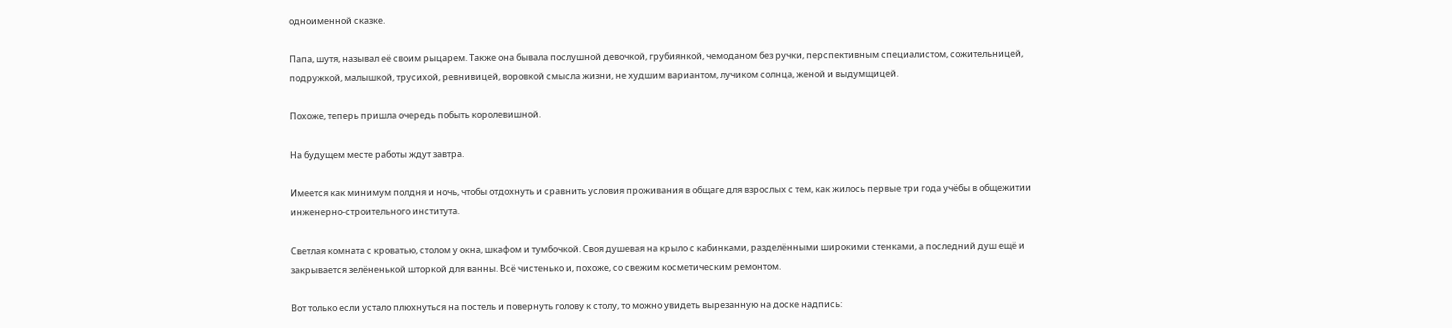одноименной сказке.

Папа, шутя, называл её своим рыцарем. Также она бывала послушной девочкой, грубиянкой, чемоданом без ручки, перспективным специалистом, сожительницей, подружкой, малышкой, трусихой, ревнивицей, воровкой смысла жизни, не худшим вариантом, лучиком солнца, женой и выдумщицей.

Похоже, теперь пришла очередь побыть королевишной.

На будущем месте работы ждут завтра.

Имеется как минимум полдня и ночь, чтобы отдохнуть и сравнить условия проживания в общаге для взрослых с тем, как жилось первые три года учёбы в общежитии инженерно-строительного института.

Светлая комната с кроватью, столом у окна, шкафом и тумбочкой. Своя душевая на крыло с кабинками, разделёнными широкими стенками, а последний душ ещё и закрывается зелёненькой шторкой для ванны. Всё чистенько и, похоже, со свежим косметическим ремонтом.

Вот только если устало плюхнуться на постель и повернуть голову к столу, то можно увидеть вырезанную на доске надпись: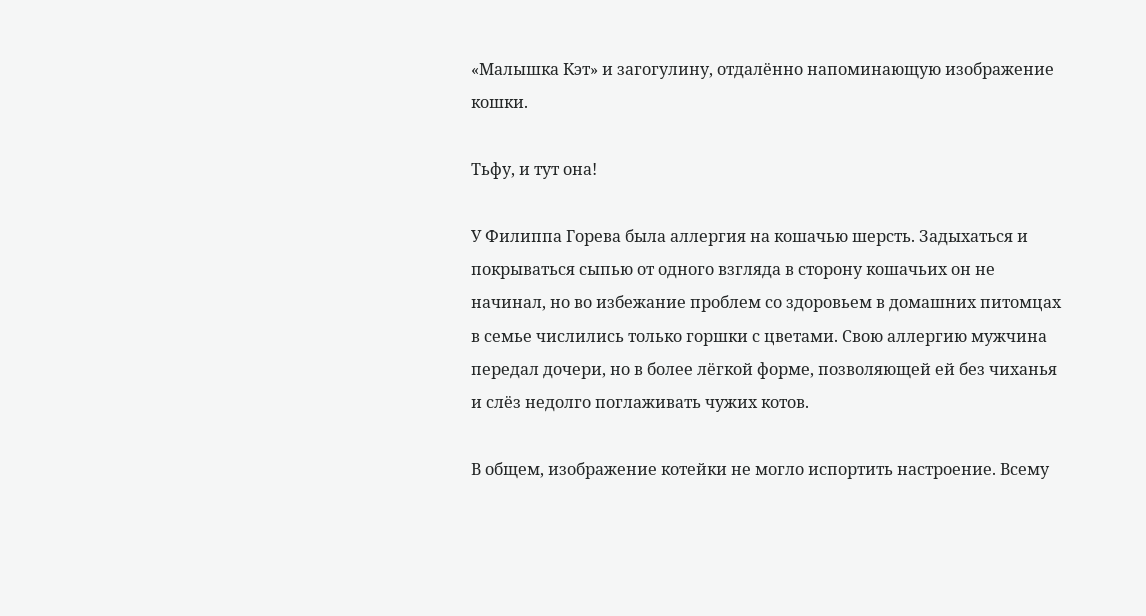«Малышка Кэт» и загогулину, отдалённо напоминающую изображение кошки.

Тьфу, и тут она!

У Филиппа Горева была аллергия на кошачью шерсть. Задыхаться и покрываться сыпью от одного взгляда в сторону кошачьих он не начинал, но во избежание проблем со здоровьем в домашних питомцах в семье числились только горшки с цветами. Свою аллергию мужчина передал дочери, но в более лёгкой форме, позволяющей ей без чиханья и слёз недолго поглаживать чужих котов.

В общем, изображение котейки не могло испортить настроение. Всему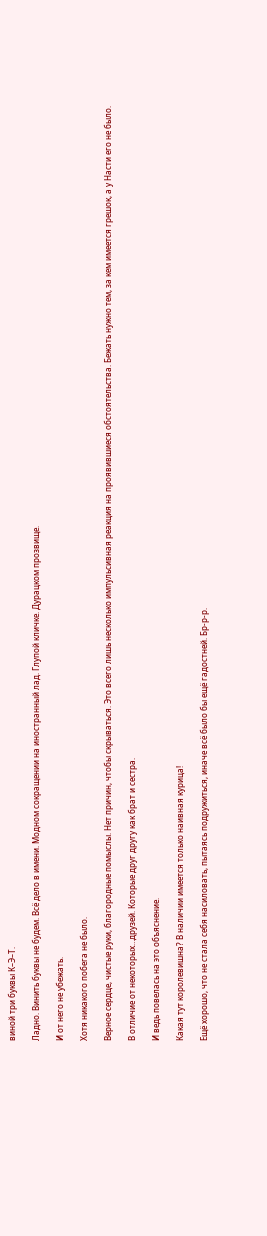виной три буквы К–Э–Т.

Ладно. Винить буквы не будем. Всё дело в имени. Модном сокращении на иностранный лад. Глупой кличке. Дурацком прозвище.

И от него не убежать.

Хотя никакого побега не было.

Верное сердце, чистые руки, благородные помыслы. Нет причин, чтобы скрываться. Это всего лишь несколько импульсивная реакция на проявившиеся обстоятельства. Бежать нужно тем, за кем имеется грешок, а у Насти его не было.

В отличие от некоторых…друзей. Которые друг другу как брат и сестра.

И ведь повелась на это объяснение.

Какая тут королевишна? В наличии имеется только наивная курица!

Ещё хорошо, что не стала себя насиловать, пытаясь подружиться, иначе всё было бы ещё гадостней. Бр-р-р.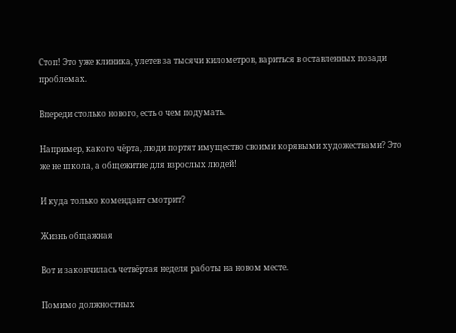Стоп! Это уже клиника, улетев за тысячи километров, вариться в оставленных позади проблемах.

Впереди столько нового, есть о чем подумать.

Например, какого чёрта, люди портят имущество своими корявыми художествами? Это же не школа, а общежитие для взрослых людей!

И куда только комендант смотрит?

Жизнь общажная

Вот и закончилась четвёртая неделя работы на новом месте.

Помимо должностных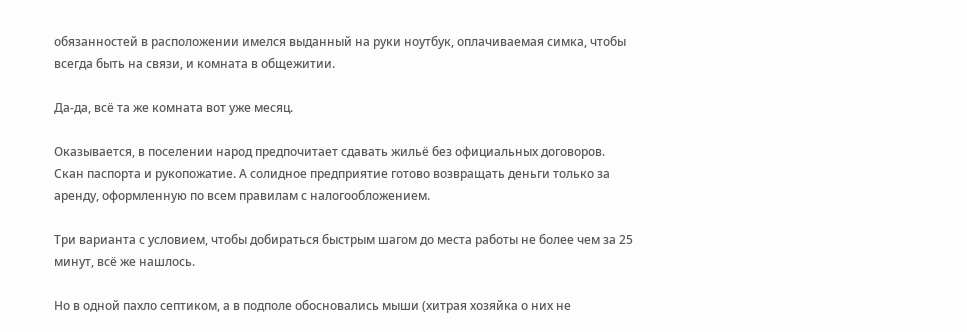обязанностей в расположении имелся выданный на руки ноутбук, оплачиваемая симка, чтобы всегда быть на связи, и комната в общежитии.

Да-да, всё та же комната вот уже месяц.

Оказывается, в поселении народ предпочитает сдавать жильё без официальных договоров. Скан паспорта и рукопожатие. А солидное предприятие готово возвращать деньги только за аренду, оформленную по всем правилам с налогообложением.

Три варианта с условием, чтобы добираться быстрым шагом до места работы не более чем за 25 минут, всё же нашлось.

Но в одной пахло септиком, а в подполе обосновались мыши (хитрая хозяйка о них не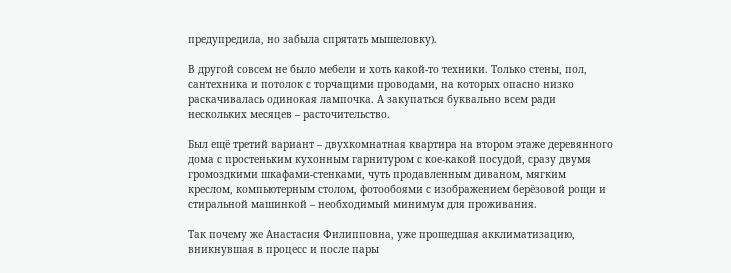предупредила, но забыла спрятать мышеловку).

В другой совсем не было мебели и хоть какой-то техники. Только стены, пол, сантехника и потолок с торчащими проводами, на которых опасно низко раскачивалась одинокая лампочка. А закупаться буквально всем ради нескольких месяцев – расточительство.

Был ещё третий вариант – двухкомнатная квартира на втором этаже деревянного дома с простеньким кухонным гарнитуром с кое-какой посудой, сразу двумя громоздкими шкафами-стенками, чуть продавленным диваном, мягким креслом, компьютерным столом, фотообоями с изображением берёзовой рощи и стиральной машинкой – необходимый минимум для проживания.

Так почему же Анастасия Филипповна, уже прошедшая акклиматизацию, вникнувшая в процесс и после пары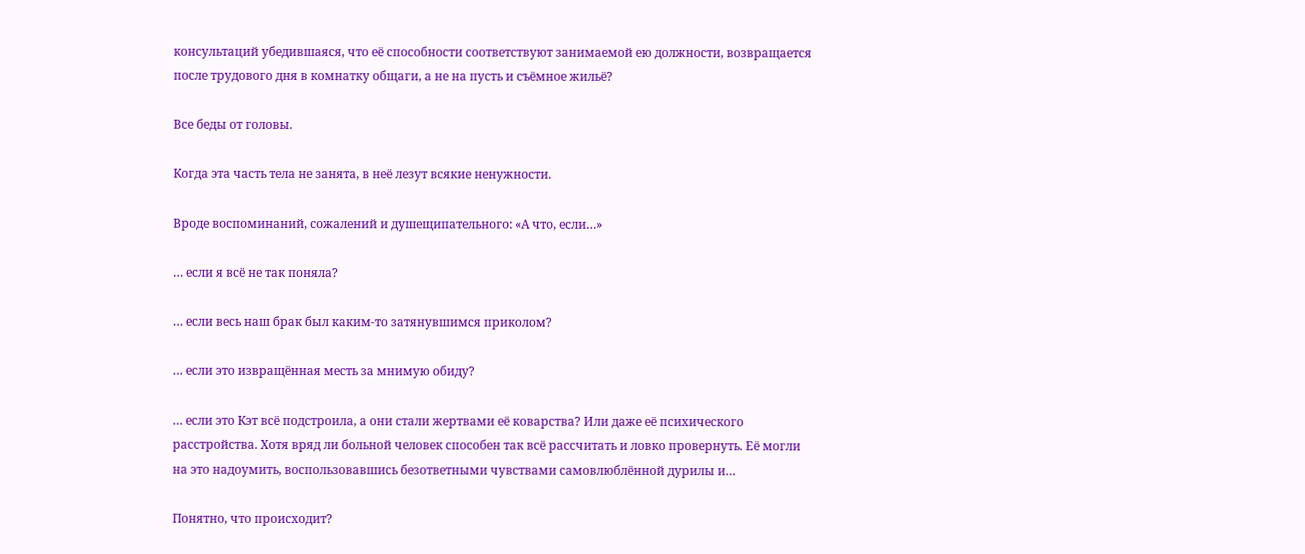консультаций убедившаяся, что её способности соответствуют занимаемой ею должности, возвращается после трудового дня в комнатку общаги, а не на пусть и съёмное жильё?

Все беды от головы.

Когда эта часть тела не занята, в неё лезут всякие ненужности.

Вроде воспоминаний, сожалений и душещипательного: «А что, если…»

… если я всё не так поняла?

… если весь наш брак был каким-то затянувшимся приколом?

… если это извращённая месть за мнимую обиду?

… если это Кэт всё подстроила, а они стали жертвами её коварства? Или даже её психического расстройства. Хотя вряд ли больной человек способен так всё рассчитать и ловко провернуть. Её могли на это надоумить, воспользовавшись безответными чувствами самовлюблённой дурилы и…

Понятно, что происходит?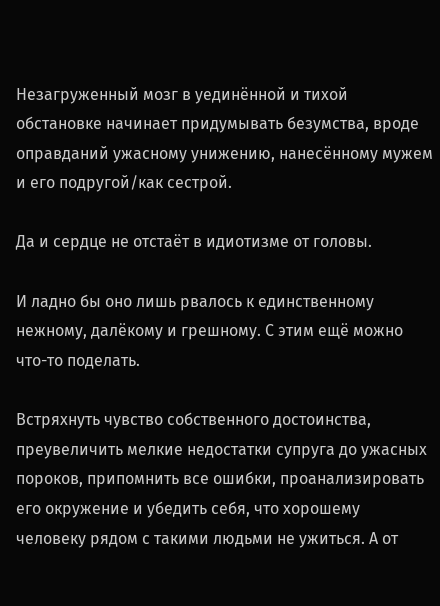Незагруженный мозг в уединённой и тихой обстановке начинает придумывать безумства, вроде оправданий ужасному унижению, нанесённому мужем и его подругой/как сестрой.

Да и сердце не отстаёт в идиотизме от головы.

И ладно бы оно лишь рвалось к единственному нежному, далёкому и грешному. С этим ещё можно что-то поделать.

Встряхнуть чувство собственного достоинства, преувеличить мелкие недостатки супруга до ужасных пороков, припомнить все ошибки, проанализировать его окружение и убедить себя, что хорошему человеку рядом с такими людьми не ужиться. А от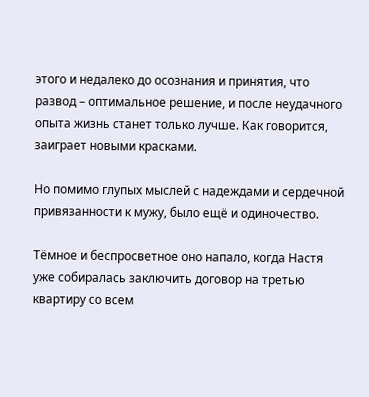этого и недалеко до осознания и принятия, что развод – оптимальное решение, и после неудачного опыта жизнь станет только лучше. Как говорится, заиграет новыми красками.

Но помимо глупых мыслей с надеждами и сердечной привязанности к мужу, было ещё и одиночество.

Тёмное и беспросветное оно напало, когда Настя уже собиралась заключить договор на третью квартиру со всем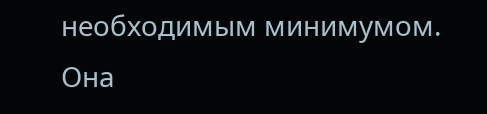необходимым минимумом. Она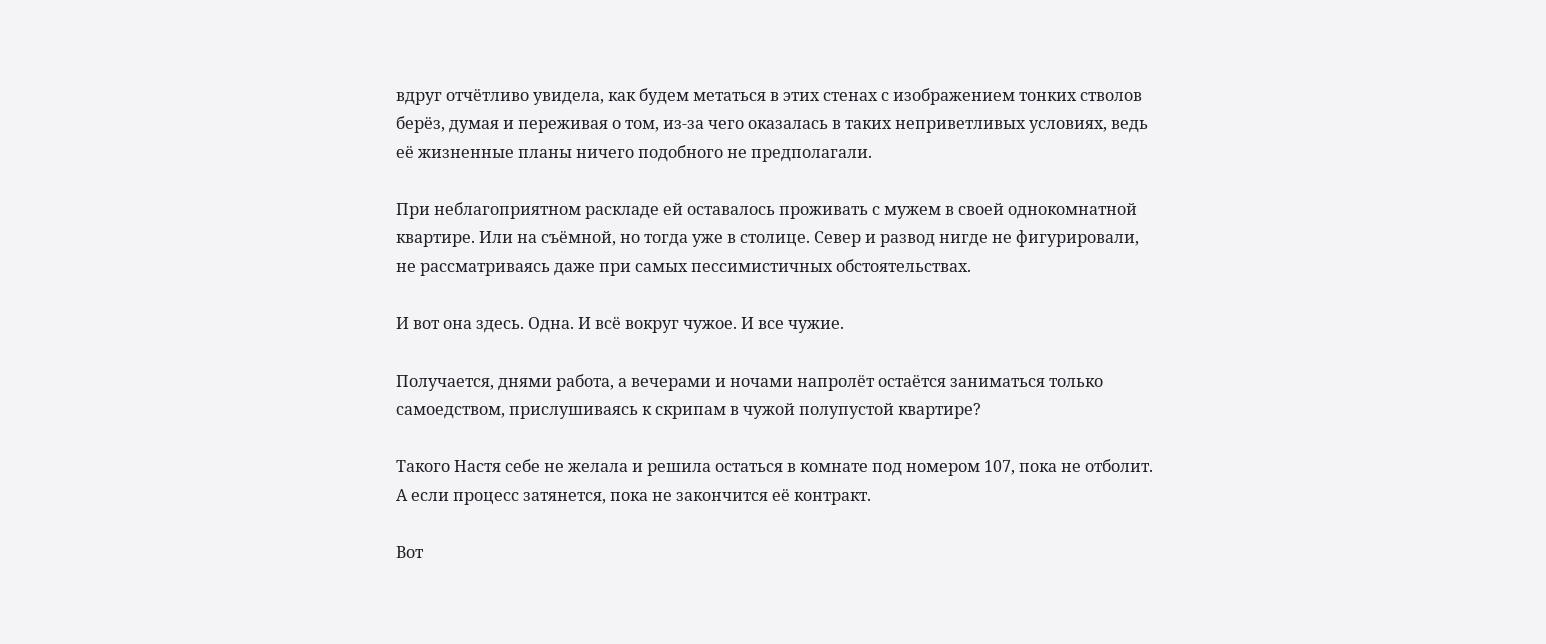вдруг отчётливо увидела, как будем метаться в этих стенах с изображением тонких стволов берёз, думая и переживая о том, из-за чего оказалась в таких неприветливых условиях, ведь её жизненные планы ничего подобного не предполагали.

При неблагоприятном раскладе ей оставалось проживать с мужем в своей однокомнатной квартире. Или на съёмной, но тогда уже в столице. Север и развод нигде не фигурировали, не рассматриваясь даже при самых пессимистичных обстоятельствах.

И вот она здесь. Одна. И всё вокруг чужое. И все чужие.

Получается, днями работа, а вечерами и ночами напролёт остаётся заниматься только самоедством, прислушиваясь к скрипам в чужой полупустой квартире?

Такого Настя себе не желала и решила остаться в комнате под номером 107, пока не отболит. А если процесс затянется, пока не закончится её контракт.

Вот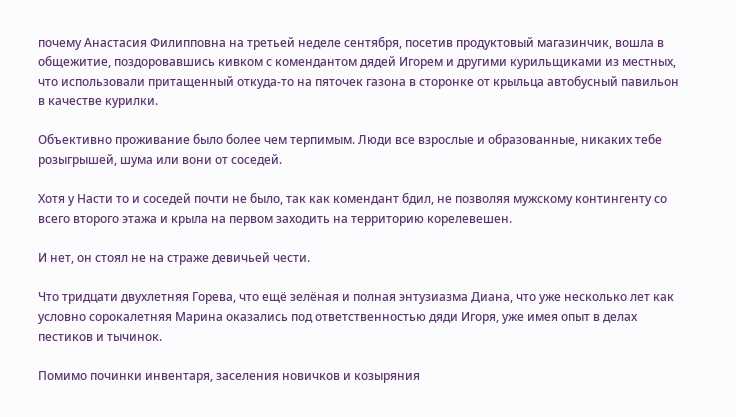почему Анастасия Филипповна на третьей неделе сентября, посетив продуктовый магазинчик, вошла в общежитие, поздоровавшись кивком с комендантом дядей Игорем и другими курильщиками из местных, что использовали притащенный откуда-то на пяточек газона в сторонке от крыльца автобусный павильон в качестве курилки.

Объективно проживание было более чем терпимым. Люди все взрослые и образованные, никаких тебе розыгрышей, шума или вони от соседей.

Хотя у Насти то и соседей почти не было, так как комендант бдил, не позволяя мужскому контингенту со всего второго этажа и крыла на первом заходить на территорию корелевешен.

И нет, он стоял не на страже девичьей чести.

Что тридцати двухлетняя Горева, что ещё зелёная и полная энтузиазма Диана, что уже несколько лет как условно сорокалетняя Марина оказались под ответственностью дяди Игоря, уже имея опыт в делах пестиков и тычинок.

Помимо починки инвентаря, заселения новичков и козыряния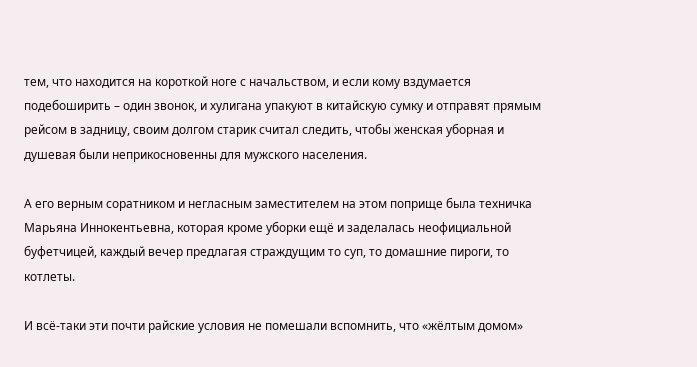тем, что находится на короткой ноге с начальством, и если кому вздумается подебоширить – один звонок, и хулигана упакуют в китайскую сумку и отправят прямым рейсом в задницу, своим долгом старик считал следить, чтобы женская уборная и душевая были неприкосновенны для мужского населения.

А его верным соратником и негласным заместителем на этом поприще была техничка Марьяна Иннокентьевна, которая кроме уборки ещё и заделалась неофициальной буфетчицей, каждый вечер предлагая страждущим то суп, то домашние пироги, то котлеты.

И всё-таки эти почти райские условия не помешали вспомнить, что «жёлтым домом»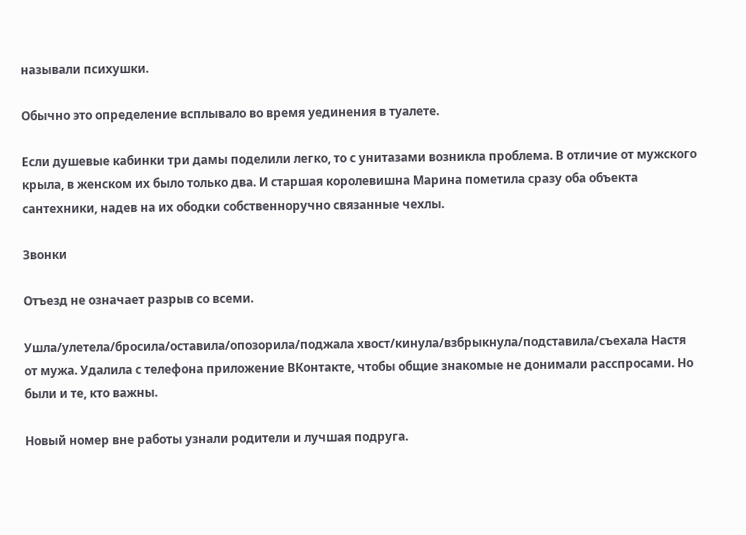называли психушки.

Обычно это определение всплывало во время уединения в туалете.

Если душевые кабинки три дамы поделили легко, то с унитазами возникла проблема. В отличие от мужского крыла, в женском их было только два. И старшая королевишна Марина пометила сразу оба объекта сантехники, надев на их ободки собственноручно связанные чехлы.

Звонки

Отъезд не означает разрыв со всеми.

Ушла/улетела/бросила/оставила/опозорила/поджала хвост/кинула/взбрыкнула/подставила/съехала Настя от мужа. Удалила с телефона приложение ВКонтакте, чтобы общие знакомые не донимали расспросами. Но были и те, кто важны.

Новый номер вне работы узнали родители и лучшая подруга.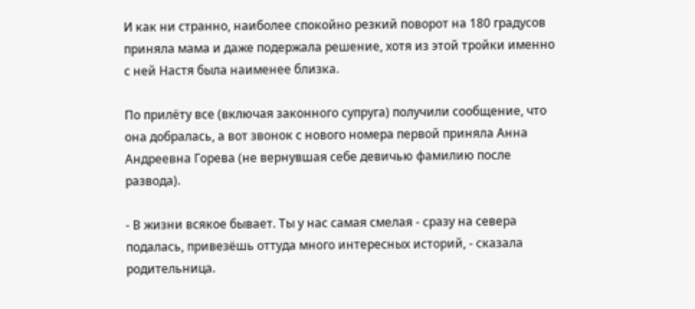И как ни странно, наиболее спокойно резкий поворот на 180 градусов приняла мама и даже подержала решение, хотя из этой тройки именно с ней Настя была наименее близка.

По прилёту все (включая законного супруга) получили сообщение, что она добралась, а вот звонок с нового номера первой приняла Анна Андреевна Горева (не вернувшая себе девичью фамилию после развода).

- В жизни всякое бывает. Ты у нас самая смелая - сразу на севера подалась, привезёшь оттуда много интересных историй, - сказала родительница.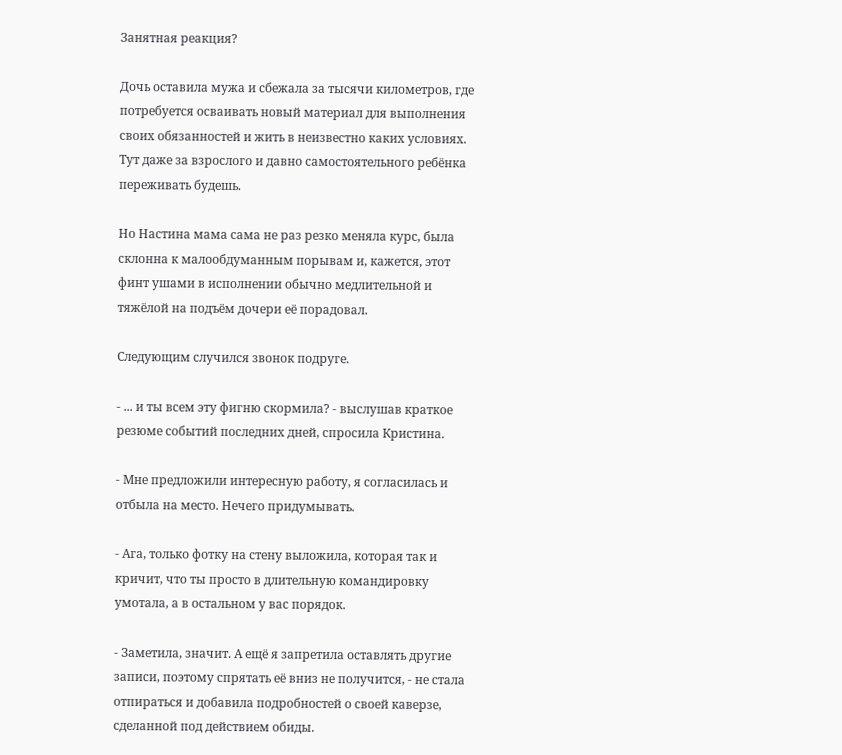Занятная реакция?

Дочь оставила мужа и сбежала за тысячи километров, где потребуется осваивать новый материал для выполнения своих обязанностей и жить в неизвестно каких условиях. Тут даже за взрослого и давно самостоятельного ребёнка переживать будешь.

Но Настина мама сама не раз резко меняла курс, была склонна к малообдуманным порывам и, кажется, этот финт ушами в исполнении обычно медлительной и тяжёлой на подъём дочери её порадовал.

Следующим случился звонок подруге.

- ... и ты всем эту фигню скормила? - выслушав краткое резюме событий последних дней, спросила Кристина.

- Мне предложили интересную работу, я согласилась и отбыла на место. Нечего придумывать.

- Ага, только фотку на стену выложила, которая так и кричит, что ты просто в длительную командировку умотала, а в остальном у вас порядок.

- Заметила, значит. А ещё я запретила оставлять другие записи, поэтому спрятать её вниз не получится, - не стала отпираться и добавила подробностей о своей каверзе, сделанной под действием обиды.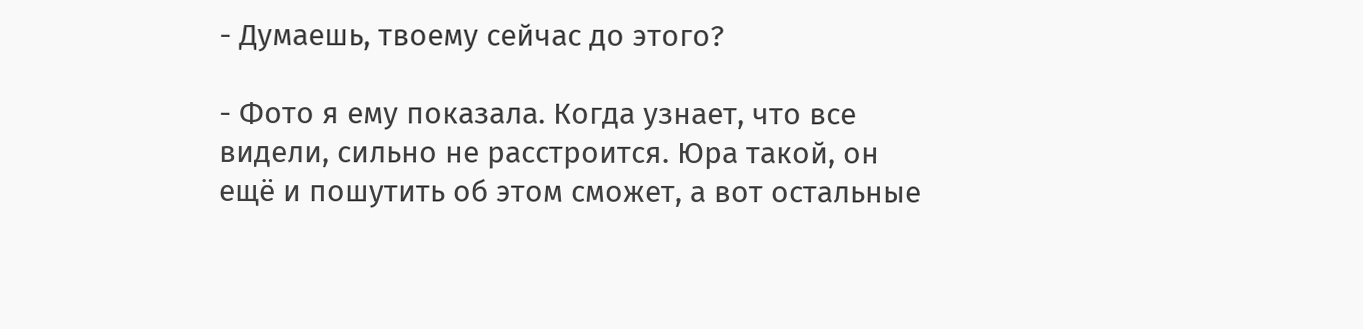- Думаешь, твоему сейчас до этого?

- Фото я ему показала. Когда узнает, что все видели, сильно не расстроится. Юра такой, он ещё и пошутить об этом сможет, а вот остальные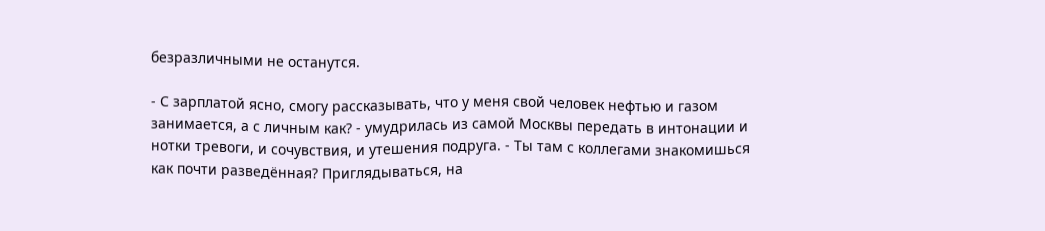безразличными не останутся.

- С зарплатой ясно, смогу рассказывать, что у меня свой человек нефтью и газом занимается, а с личным как? - умудрилась из самой Москвы передать в интонации и нотки тревоги, и сочувствия, и утешения подруга. - Ты там с коллегами знакомишься как почти разведённая? Приглядываться, на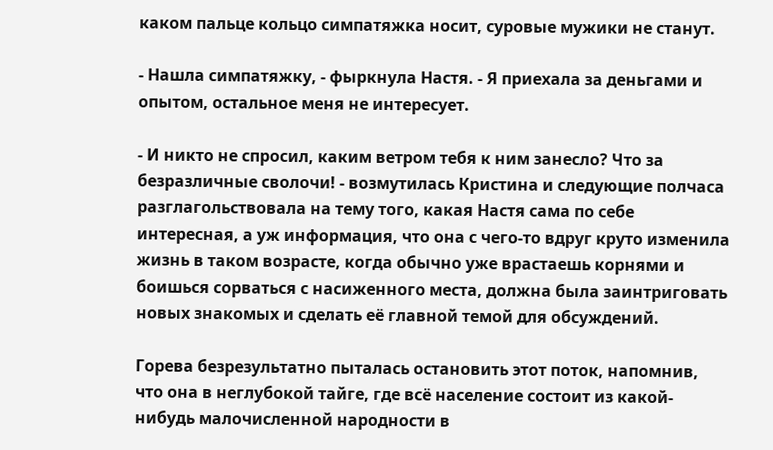каком пальце кольцо симпатяжка носит, суровые мужики не станут.

- Нашла симпатяжку, - фыркнула Настя. - Я приехала за деньгами и опытом, остальное меня не интересует.

- И никто не спросил, каким ветром тебя к ним занесло? Что за безразличные сволочи! - возмутилась Кристина и следующие полчаса разглагольствовала на тему того, какая Настя сама по себе интересная, а уж информация, что она с чего-то вдруг круто изменила жизнь в таком возрасте, когда обычно уже врастаешь корнями и боишься сорваться с насиженного места, должна была заинтриговать новых знакомых и сделать её главной темой для обсуждений.

Горева безрезультатно пыталась остановить этот поток, напомнив, что она в неглубокой тайге, где всё население состоит из какой-нибудь малочисленной народности в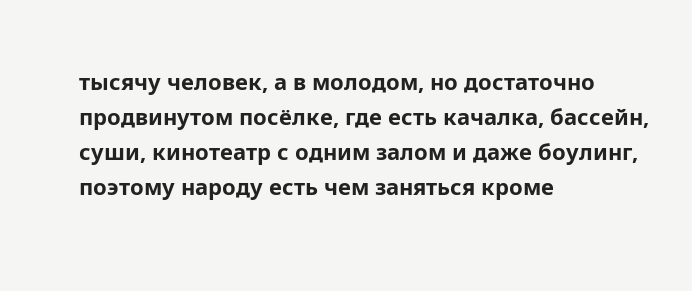тысячу человек, а в молодом, но достаточно продвинутом посёлке, где есть качалка, бассейн, суши, кинотеатр с одним залом и даже боулинг, поэтому народу есть чем заняться кроме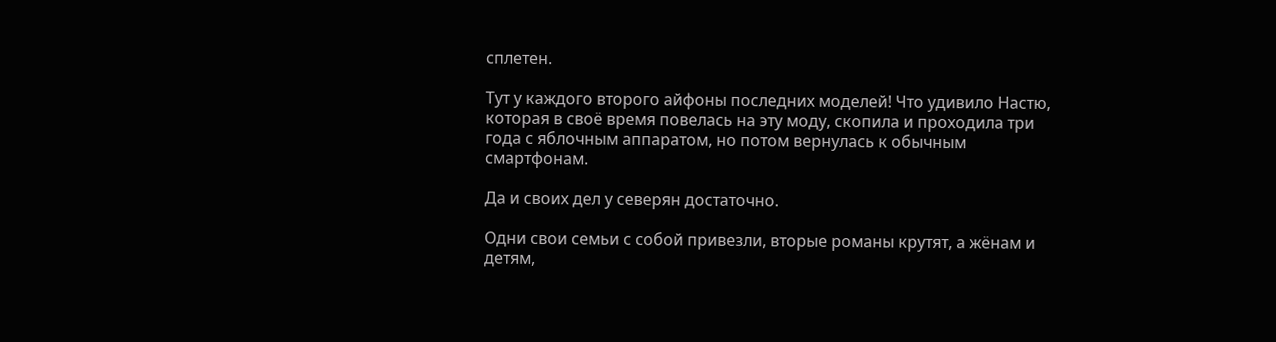сплетен.

Тут у каждого второго айфоны последних моделей! Что удивило Настю, которая в своё время повелась на эту моду, скопила и проходила три года с яблочным аппаратом, но потом вернулась к обычным смартфонам.

Да и своих дел у северян достаточно.

Одни свои семьи с собой привезли, вторые романы крутят, а жёнам и детям,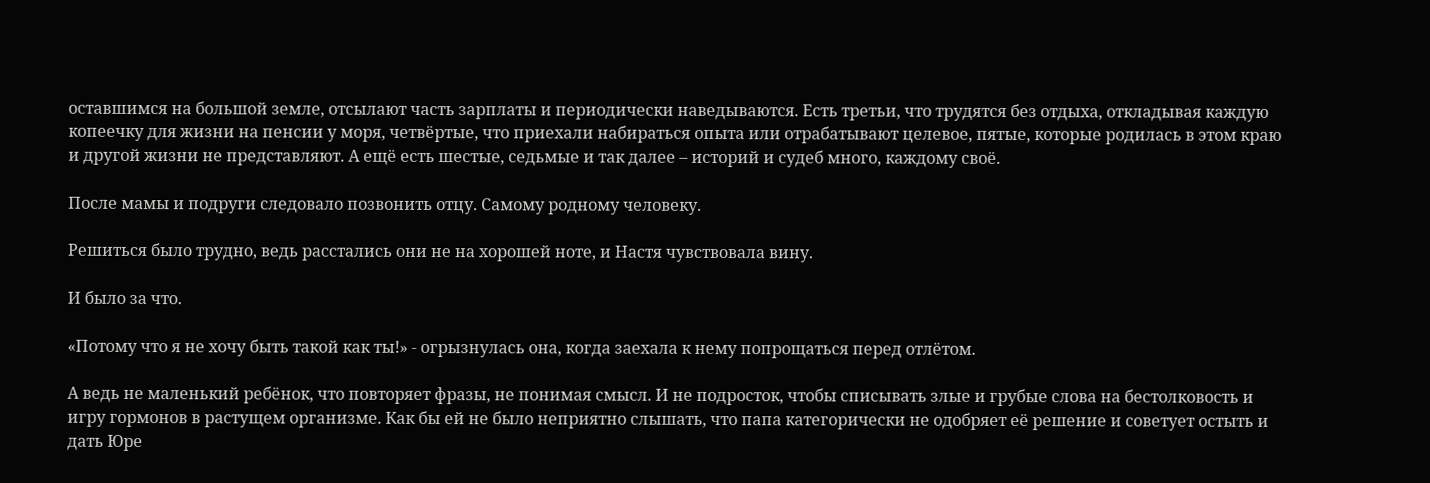оставшимся на большой земле, отсылают часть зарплаты и периодически наведываются. Есть третьи, что трудятся без отдыха, откладывая каждую копеечку для жизни на пенсии у моря, четвёртые, что приехали набираться опыта или отрабатывают целевое, пятые, которые родилась в этом краю и другой жизни не представляют. А ещё есть шестые, седьмые и так далее – историй и судеб много, каждому своё.

После мамы и подруги следовало позвонить отцу. Самому родному человеку.

Решиться было трудно, ведь расстались они не на хорошей ноте, и Настя чувствовала вину.

И было за что.

«Потому что я не хочу быть такой как ты!» - огрызнулась она, когда заехала к нему попрощаться перед отлётом.

А ведь не маленький ребёнок, что повторяет фразы, не понимая смысл. И не подросток, чтобы списывать злые и грубые слова на бестолковость и игру гормонов в растущем организме. Как бы ей не было неприятно слышать, что папа категорически не одобряет её решение и советует остыть и дать Юре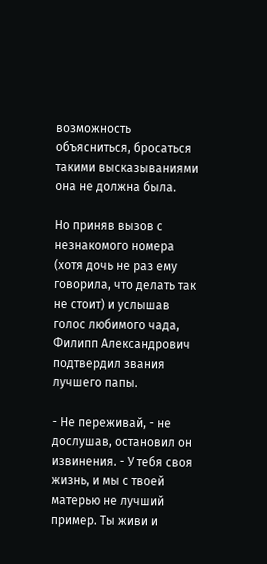возможность объясниться, бросаться такими высказываниями она не должна была.

Но приняв вызов с незнакомого номера (хотя дочь не раз ему говорила, что делать так не стоит) и услышав голос любимого чада, Филипп Александрович подтвердил звания лучшего папы.

- Не переживай, - не дослушав, остановил он извинения. - У тебя своя жизнь, и мы с твоей матерью не лучший пример. Ты живи и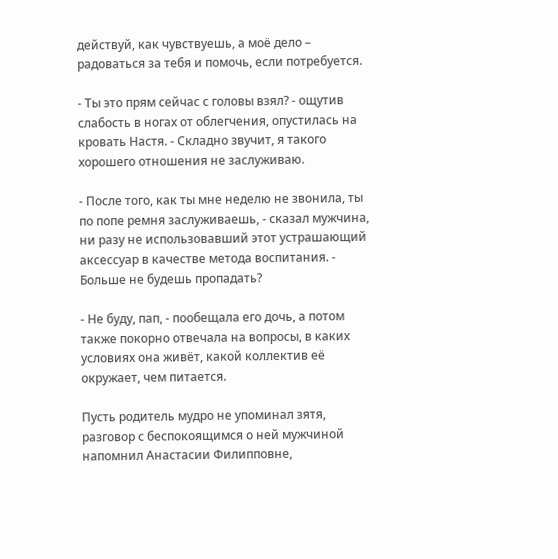действуй, как чувствуешь, а моё дело – радоваться за тебя и помочь, если потребуется.

- Ты это прям сейчас с головы взял? - ощутив слабость в ногах от облегчения, опустилась на кровать Настя. - Складно звучит, я такого хорошего отношения не заслуживаю.

- После того, как ты мне неделю не звонила, ты по попе ремня заслуживаешь, - сказал мужчина, ни разу не использовавший этот устрашающий аксессуар в качестве метода воспитания. - Больше не будешь пропадать?

- Не буду, пап, - пообещала его дочь, а потом также покорно отвечала на вопросы, в каких условиях она живёт, какой коллектив её окружает, чем питается.

Пусть родитель мудро не упоминал зятя, разговор с беспокоящимся о ней мужчиной напомнил Анастасии Филипповне,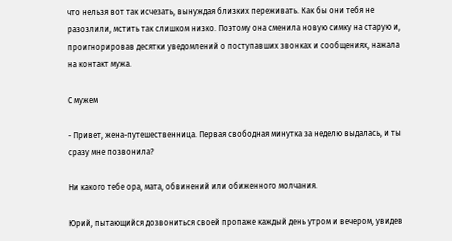что нельзя вот так исчезать, вынуждая близких переживать. Как бы они тебя не разозлили, мстить так слишком низко. Поэтому она сменила новую симку на старую и, проигнорировав десятки уведомлений о поступавших звонках и сообщениях, нажала на контакт мужа.

С мужем

- Привет, жена-путешественница. Первая свободная минутка за неделю выдалась, и ты сразу мне позвонила?

Ни какого тебе ора, мата, обвинений или обиженного молчания.

Юрий, пытающийся дозвониться своей пропаже каждый день утром и вечером, увидев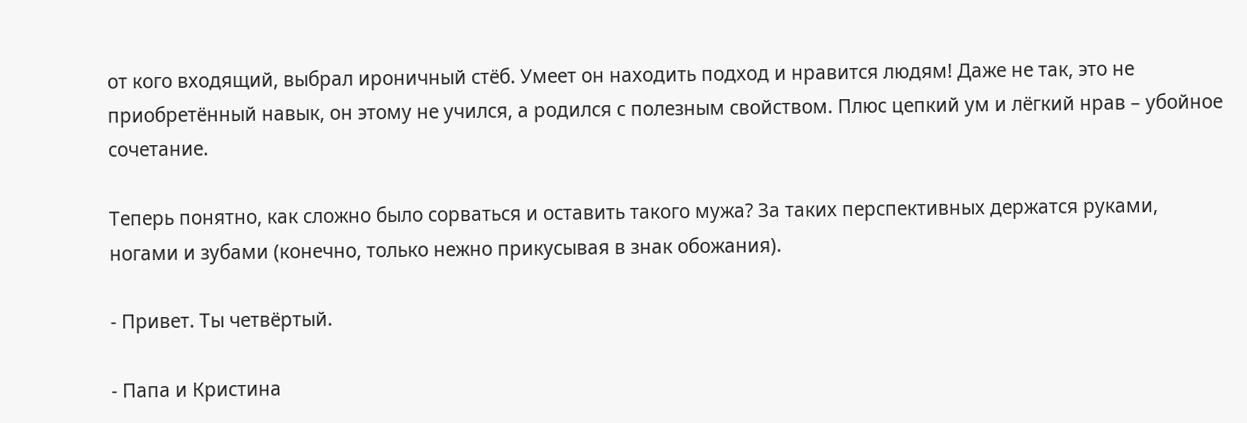от кого входящий, выбрал ироничный стёб. Умеет он находить подход и нравится людям! Даже не так, это не приобретённый навык, он этому не учился, а родился с полезным свойством. Плюс цепкий ум и лёгкий нрав – убойное сочетание.

Теперь понятно, как сложно было сорваться и оставить такого мужа? За таких перспективных держатся руками, ногами и зубами (конечно, только нежно прикусывая в знак обожания).

- Привет. Ты четвёртый.

- Папа и Кристина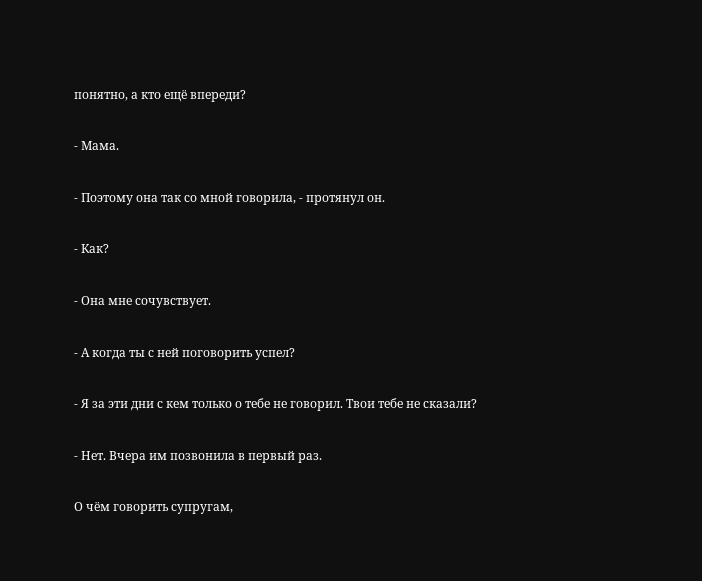понятно, а кто ещё впереди?

- Мама.

- Поэтому она так со мной говорила, - протянул он.

- Как?

- Она мне сочувствует.

- А когда ты с ней поговорить успел?

- Я за эти дни с кем только о тебе не говорил. Твои тебе не сказали?

- Нет. Вчера им позвонила в первый раз.

О чём говорить супругам,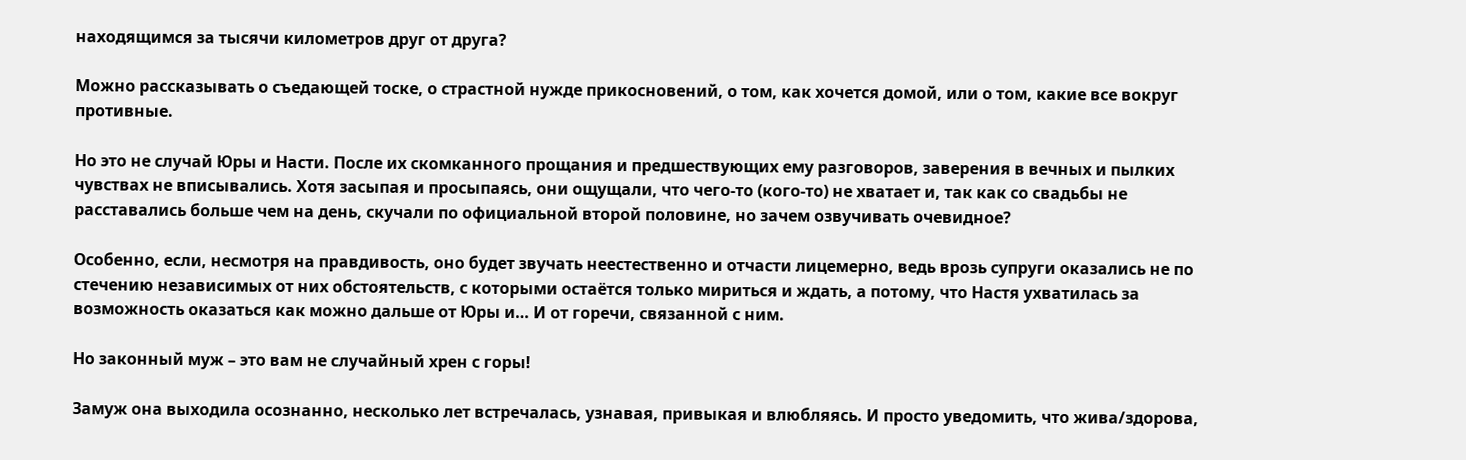находящимся за тысячи километров друг от друга?

Можно рассказывать о съедающей тоске, о страстной нужде прикосновений, о том, как хочется домой, или о том, какие все вокруг противные.

Но это не случай Юры и Насти. После их скомканного прощания и предшествующих ему разговоров, заверения в вечных и пылких чувствах не вписывались. Хотя засыпая и просыпаясь, они ощущали, что чего-то (кого-то) не хватает и, так как со свадьбы не расставались больше чем на день, скучали по официальной второй половине, но зачем озвучивать очевидное?

Особенно, если, несмотря на правдивость, оно будет звучать неестественно и отчасти лицемерно, ведь врозь супруги оказались не по стечению независимых от них обстоятельств, с которыми остаётся только мириться и ждать, а потому, что Настя ухватилась за возможность оказаться как можно дальше от Юры и… И от горечи, связанной с ним.

Но законный муж – это вам не случайный хрен с горы!

Замуж она выходила осознанно, несколько лет встречалась, узнавая, привыкая и влюбляясь. И просто уведомить, что жива/здорова,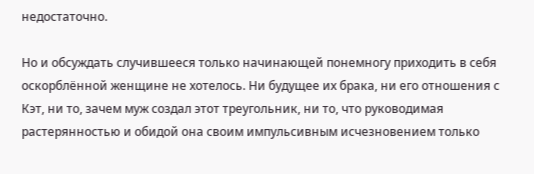недостаточно.

Но и обсуждать случившееся только начинающей понемногу приходить в себя оскорблённой женщине не хотелось. Ни будущее их брака, ни его отношения с Кэт, ни то, зачем муж создал этот треугольник, ни то, что руководимая растерянностью и обидой она своим импульсивным исчезновением только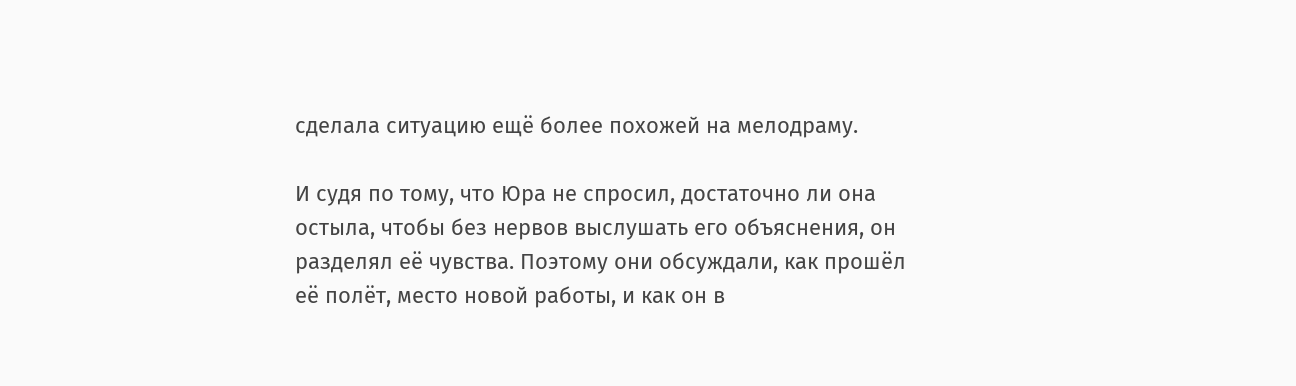сделала ситуацию ещё более похожей на мелодраму.

И судя по тому, что Юра не спросил, достаточно ли она остыла, чтобы без нервов выслушать его объяснения, он разделял её чувства. Поэтому они обсуждали, как прошёл её полёт, место новой работы, и как он в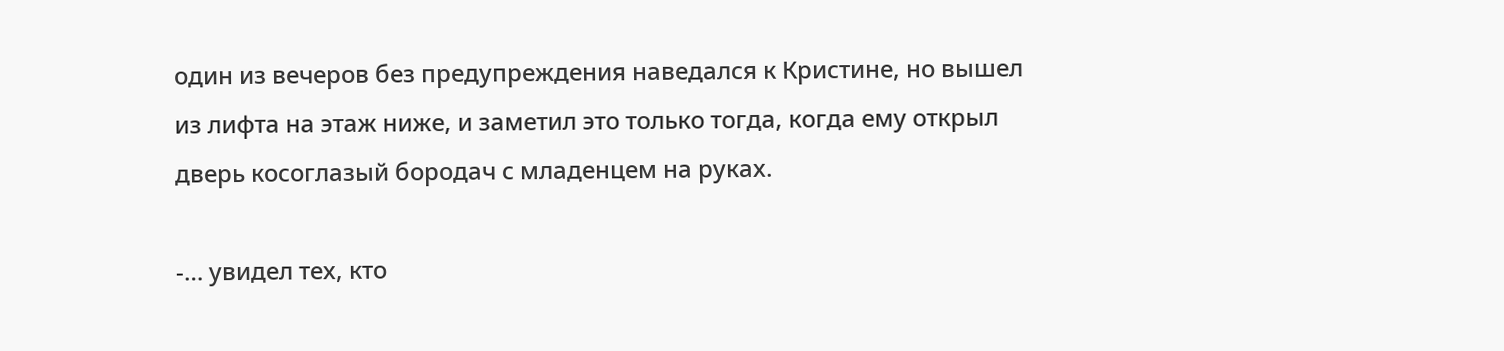один из вечеров без предупреждения наведался к Кристине, но вышел из лифта на этаж ниже, и заметил это только тогда, когда ему открыл дверь косоглазый бородач с младенцем на руках.

-… увидел тех, кто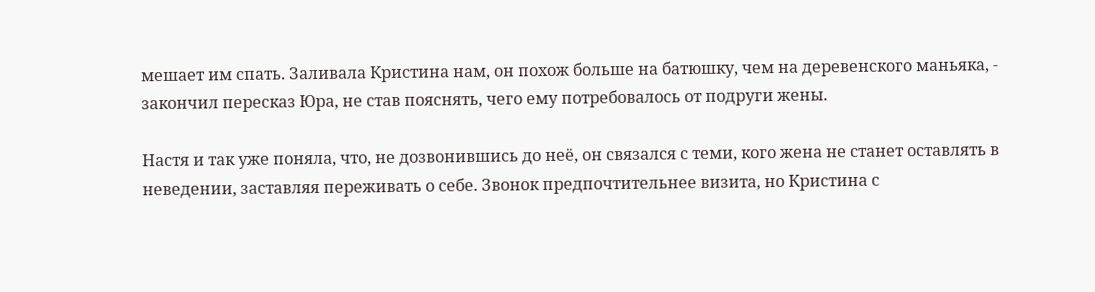мешает им спать. Заливала Кристина нам, он похож больше на батюшку, чем на деревенского маньяка, - закончил пересказ Юра, не став пояснять, чего ему потребовалось от подруги жены.

Настя и так уже поняла, что, не дозвонившись до неё, он связался с теми, кого жена не станет оставлять в неведении, заставляя переживать о себе. Звонок предпочтительнее визита, но Кристина с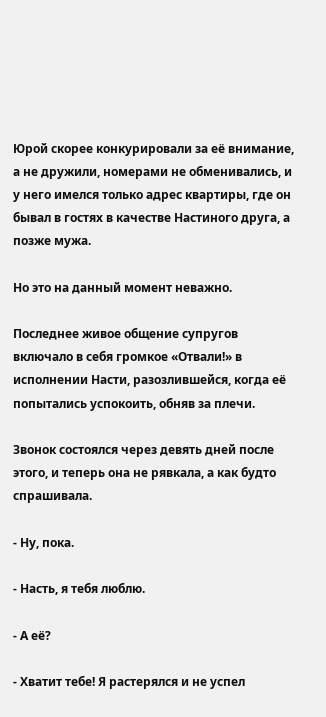Юрой скорее конкурировали за её внимание, а не дружили, номерами не обменивались, и у него имелся только адрес квартиры, где он бывал в гостях в качестве Настиного друга, а позже мужа.

Но это на данный момент неважно.

Последнее живое общение супругов включало в себя громкое «Отвали!» в исполнении Насти, разозлившейся, когда её попытались успокоить, обняв за плечи.

Звонок состоялся через девять дней после этого, и теперь она не рявкала, а как будто спрашивала.

- Ну, пока.

- Насть, я тебя люблю.

- А её?

- Хватит тебе! Я растерялся и не успел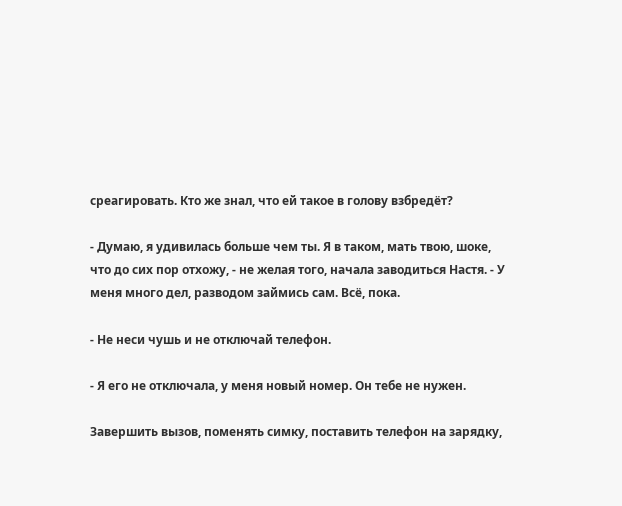среагировать. Кто же знал, что ей такое в голову взбредёт?

- Думаю, я удивилась больше чем ты. Я в таком, мать твою, шоке, что до сих пор отхожу, - не желая того, начала заводиться Настя. - У меня много дел, разводом займись сам. Всё, пока.

- Не неси чушь и не отключай телефон.

- Я его не отключала, у меня новый номер. Он тебе не нужен.

Завершить вызов, поменять симку, поставить телефон на зарядку,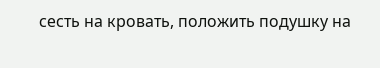сесть на кровать, положить подушку на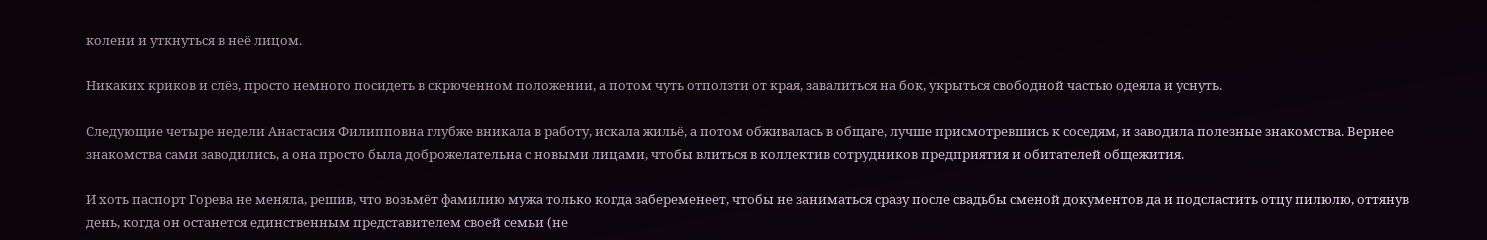колени и уткнуться в неё лицом.

Никаких криков и слёз, просто немного посидеть в скрюченном положении, а потом чуть отползти от края, завалиться на бок, укрыться свободной частью одеяла и уснуть.

Следующие четыре недели Анастасия Филипповна глубже вникала в работу, искала жильё, а потом обживалась в общаге, лучше присмотревшись к соседям, и заводила полезные знакомства. Вернее знакомства сами заводились, а она просто была доброжелательна с новыми лицами, чтобы влиться в коллектив сотрудников предприятия и обитателей общежития.

И хоть паспорт Горева не меняла, решив, что возьмёт фамилию мужа только когда забеременеет, чтобы не заниматься сразу после свадьбы сменой документов да и подсластить отцу пилюлю, оттянув день, когда он останется единственным представителем своей семьи (не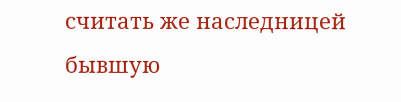считать же наследницей бывшую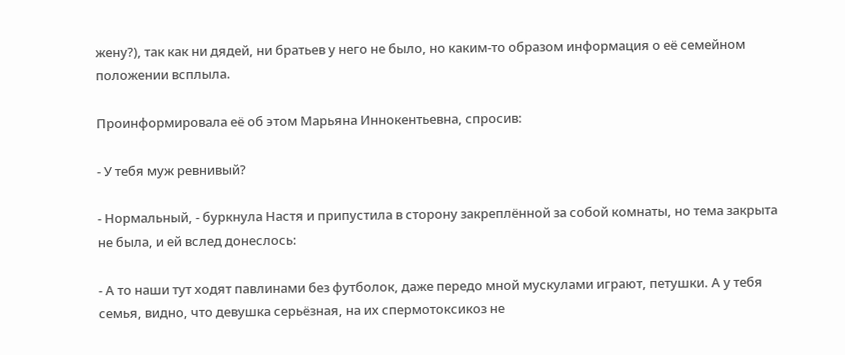жену?), так как ни дядей, ни братьев у него не было, но каким-то образом информация о её семейном положении всплыла.

Проинформировала её об этом Марьяна Иннокентьевна, спросив:

- У тебя муж ревнивый?

- Нормальный, - буркнула Настя и припустила в сторону закреплённой за собой комнаты, но тема закрыта не была, и ей вслед донеслось:

- А то наши тут ходят павлинами без футболок, даже передо мной мускулами играют, петушки. А у тебя семья, видно, что девушка серьёзная, на их спермотоксикоз не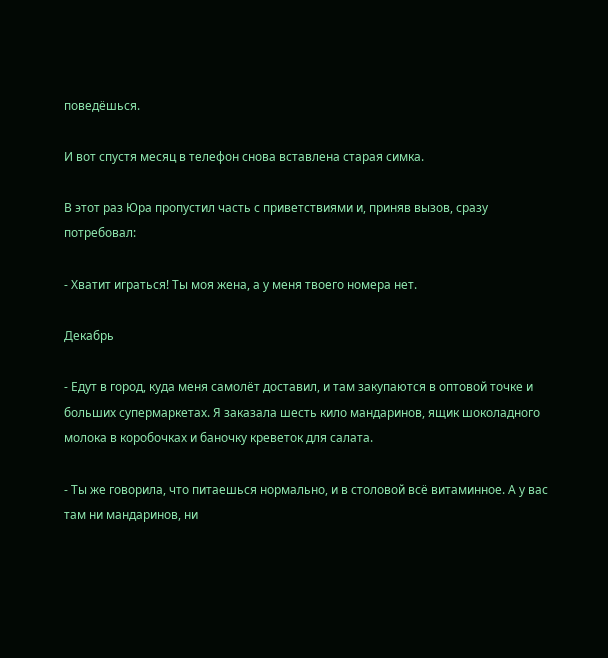поведёшься.

И вот спустя месяц в телефон снова вставлена старая симка.

В этот раз Юра пропустил часть с приветствиями и, приняв вызов, сразу потребовал:

- Хватит играться! Ты моя жена, а у меня твоего номера нет.

Декабрь

- Едут в город, куда меня самолёт доставил, и там закупаются в оптовой точке и больших супермаркетах. Я заказала шесть кило мандаринов, ящик шоколадного молока в коробочках и баночку креветок для салата.

- Ты же говорила, что питаешься нормально, и в столовой всё витаминное. А у вас там ни мандаринов, ни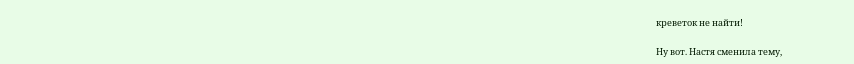креветок не найти!

Ну вот. Настя сменила тему,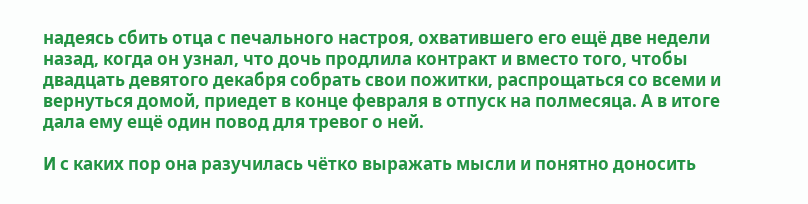надеясь сбить отца с печального настроя, охватившего его ещё две недели назад, когда он узнал, что дочь продлила контракт и вместо того, чтобы двадцать девятого декабря собрать свои пожитки, распрощаться со всеми и вернуться домой, приедет в конце февраля в отпуск на полмесяца. А в итоге дала ему ещё один повод для тревог о ней.

И с каких пор она разучилась чётко выражать мысли и понятно доносить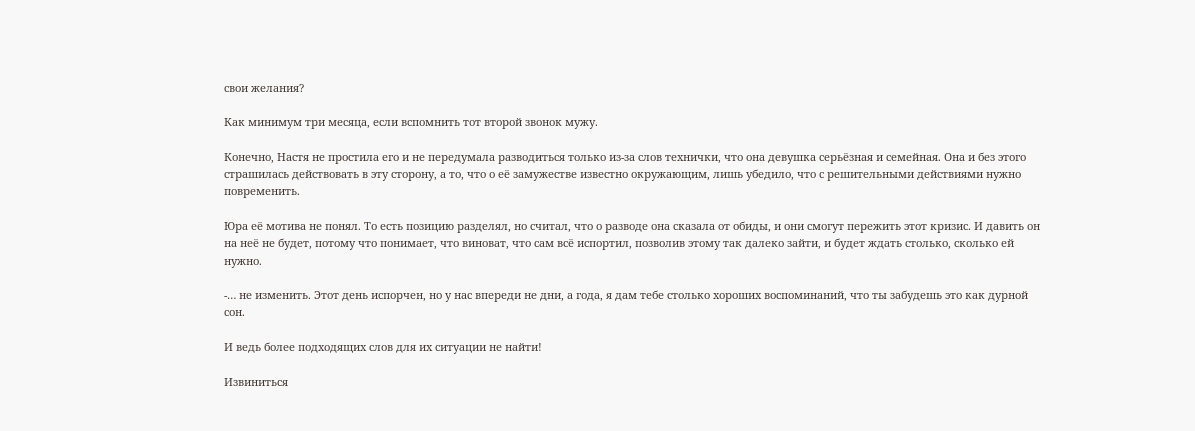свои желания?

Как минимум три месяца, если вспомнить тот второй звонок мужу.

Конечно, Настя не простила его и не передумала разводиться только из-за слов технички, что она девушка серьёзная и семейная. Она и без этого страшилась действовать в эту сторону, а то, что о её замужестве известно окружающим, лишь убедило, что с решительными действиями нужно повременить.

Юра её мотива не понял. То есть позицию разделял, но считал, что о разводе она сказала от обиды, и они смогут пережить этот кризис. И давить он на неё не будет, потому что понимает, что виноват, что сам всё испортил, позволив этому так далеко зайти, и будет ждать столько, сколько ей нужно.

-… не изменить. Этот день испорчен, но у нас впереди не дни, а года, я дам тебе столько хороших воспоминаний, что ты забудешь это как дурной сон.

И ведь более подходящих слов для их ситуации не найти!

Извиниться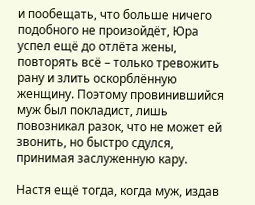и пообещать, что больше ничего подобного не произойдёт, Юра успел ещё до отлёта жены, повторять всё – только тревожить рану и злить оскорблённую женщину. Поэтому провинившийся муж был покладист, лишь повозникал разок, что не может ей звонить, но быстро сдулся, принимая заслуженную кару.

Настя ещё тогда, когда муж, издав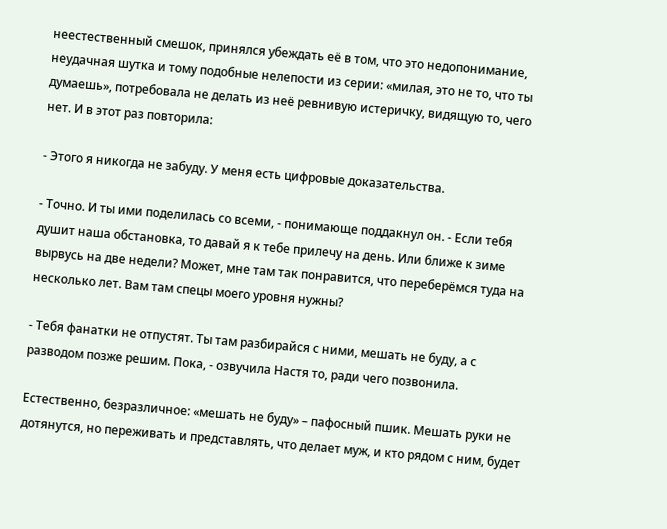неестественный смешок, принялся убеждать её в том, что это недопонимание, неудачная шутка и тому подобные нелепости из серии: «милая, это не то, что ты думаешь», потребовала не делать из неё ревнивую истеричку, видящую то, чего нет. И в этот раз повторила:

- Этого я никогда не забуду. У меня есть цифровые доказательства.

- Точно. И ты ими поделилась со всеми, - понимающе поддакнул он. - Если тебя душит наша обстановка, то давай я к тебе прилечу на день. Или ближе к зиме вырвусь на две недели? Может, мне там так понравится, что переберёмся туда на несколько лет. Вам там спецы моего уровня нужны?

- Тебя фанатки не отпустят. Ты там разбирайся с ними, мешать не буду, а с разводом позже решим. Пока, - озвучила Настя то, ради чего позвонила.

Естественно, безразличное: «мешать не буду» – пафосный пшик. Мешать руки не дотянутся, но переживать и представлять, что делает муж, и кто рядом с ним, будет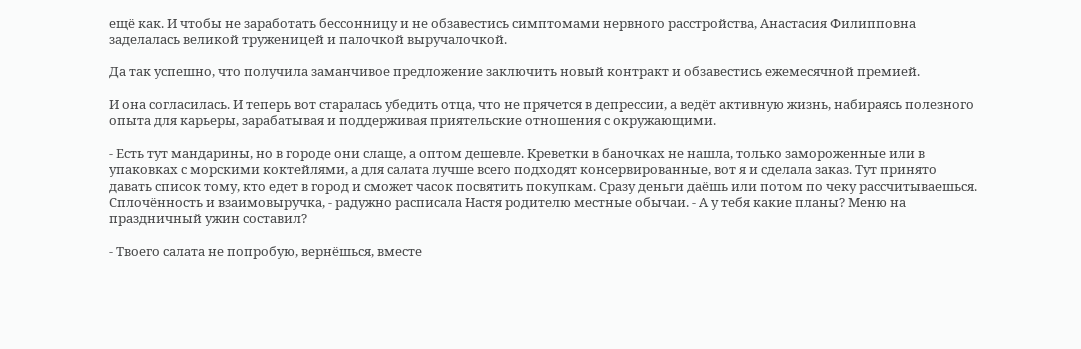ещё как. И чтобы не заработать бессонницу и не обзавестись симптомами нервного расстройства, Анастасия Филипповна заделалась великой труженицей и палочкой выручалочкой.

Да так успешно, что получила заманчивое предложение заключить новый контракт и обзавестись ежемесячной премией.

И она согласилась. И теперь вот старалась убедить отца, что не прячется в депрессии, а ведёт активную жизнь, набираясь полезного опыта для карьеры, зарабатывая и поддерживая приятельские отношения с окружающими.

- Есть тут мандарины, но в городе они слаще, а оптом дешевле. Креветки в баночках не нашла, только замороженные или в упаковках с морскими коктейлями, а для салата лучше всего подходят консервированные, вот я и сделала заказ. Тут принято давать список тому, кто едет в город и сможет часок посвятить покупкам. Сразу деньги даёшь или потом по чеку рассчитываешься. Сплочённость и взаимовыручка, - радужно расписала Настя родителю местные обычаи. - А у тебя какие планы? Меню на праздничный ужин составил?

- Твоего салата не попробую, вернёшься, вместе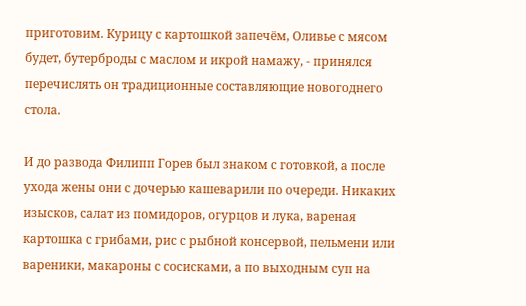приготовим. Курицу с картошкой запечём, Оливье с мясом будет, бутерброды с маслом и икрой намажу, - принялся перечислять он традиционные составляющие новогоднего стола.

И до развода Филипп Горев был знаком с готовкой, а после ухода жены они с дочерью кашеварили по очереди. Никаких изысков, салат из помидоров, огурцов и лука, вареная картошка с грибами, рис с рыбной консервой, пельмени или вареники, макароны с сосисками, а по выходным суп на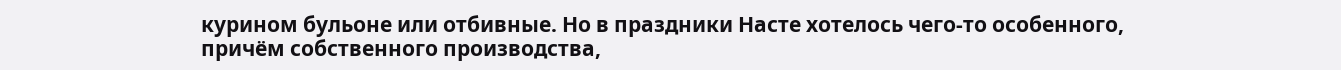курином бульоне или отбивные. Но в праздники Насте хотелось чего-то особенного, причём собственного производства,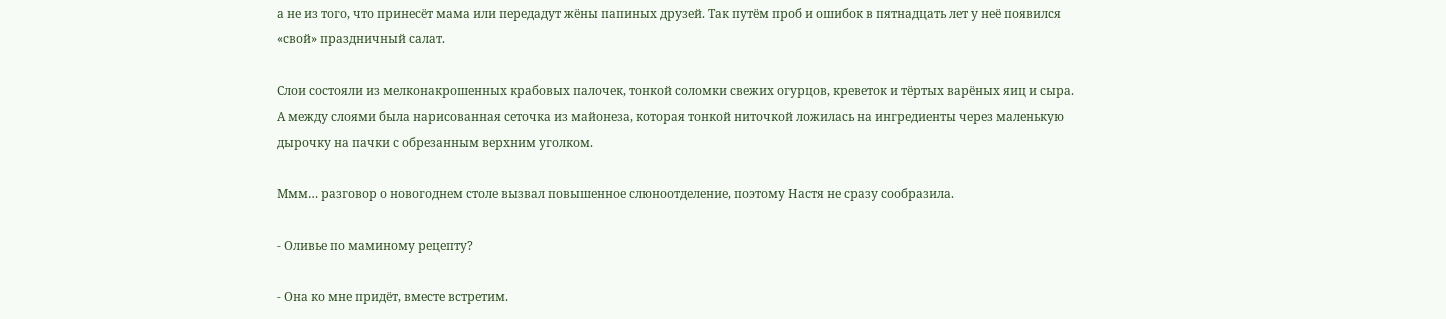а не из того, что принесёт мама или передадут жёны папиных друзей. Так путём проб и ошибок в пятнадцать лет у неё появился «свой» праздничный салат.

Слои состояли из мелконакрошенных крабовых палочек, тонкой соломки свежих огурцов, креветок и тёртых варёных яиц и сыра. А между слоями была нарисованная сеточка из майонеза, которая тонкой ниточкой ложилась на ингредиенты через маленькую дырочку на пачки с обрезанным верхним уголком.

Ммм… разговор о новогоднем столе вызвал повышенное слюноотделение, поэтому Настя не сразу сообразила.

- Оливье по маминому рецепту?

- Она ко мне придёт, вместе встретим.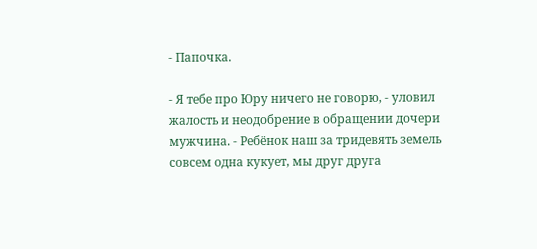- Папочка.

- Я тебе про Юру ничего не говорю, - уловил жалость и неодобрение в обращении дочери мужчина. - Ребёнок наш за тридевять земель совсем одна кукует, мы друг друга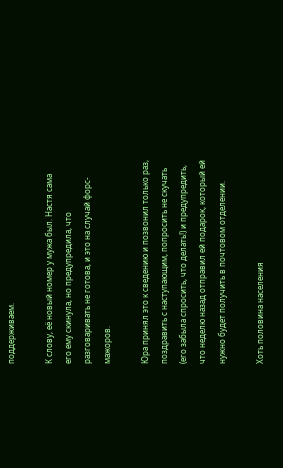поддерживаем.

К слову, её новый номер у мужа был. Настя сама его ему скинула, но предупредила, что разговаривать не готова, и это на случай форс-мажоров.

Юра принял это к сведению и позвонил только раз, поздравить с наступающим, попросить не скучать (его забыла спросить, что делать!) и предупредить, что неделю назад отправил ей подарок, который ей нужно будет получить в почтовом отделении.

Хоть половина населения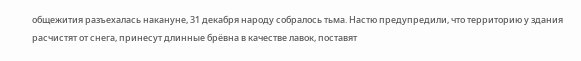общежития разъехалась накануне, 31 декабря народу собралось тьма. Настю предупредили, что территорию у здания расчистят от снега, принесут длинные брёвна в качестве лавок, поставят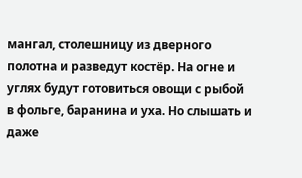мангал, столешницу из дверного полотна и разведут костёр. На огне и углях будут готовиться овощи с рыбой в фольге, баранина и уха. Но слышать и даже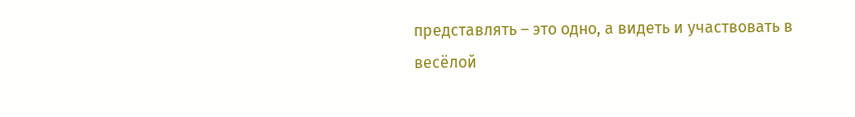представлять – это одно, а видеть и участвовать в весёлой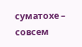суматохе – совсем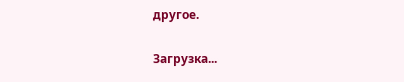другое.

Загрузка...